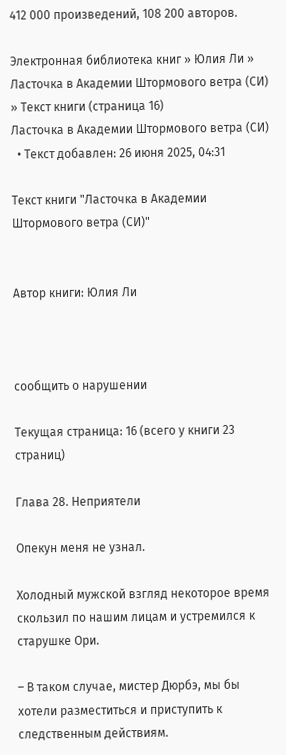412 000 произведений, 108 200 авторов.

Электронная библиотека книг » Юлия Ли » Ласточка в Академии Штормового ветра (СИ) » Текст книги (страница 16)
Ласточка в Академии Штормового ветра (СИ)
  • Текст добавлен: 26 июня 2025, 04:31

Текст книги "Ласточка в Академии Штормового ветра (СИ)"


Автор книги: Юлия Ли



сообщить о нарушении

Текущая страница: 16 (всего у книги 23 страниц)

Глава 28. Неприятели

Опекун меня не узнал.

Холодный мужской взгляд некоторое время скользил по нашим лицам и устремился к старушке Ори.

– В таком случае, мистер Дюрбэ, мы бы хотели разместиться и приступить к следственным действиям.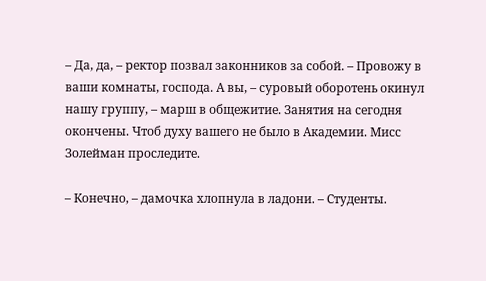– Да, да, – ректор позвал законников за собой. – Провожу в ваши комнаты, господа. А вы, – суровый оборотень окинул нашу группу, – марш в общежитие. Занятия на сегодня окончены. Чтоб духу вашего не было в Академии. Мисс Золейман проследите.

– Конечно, – дамочка хлопнула в ладони. – Студенты.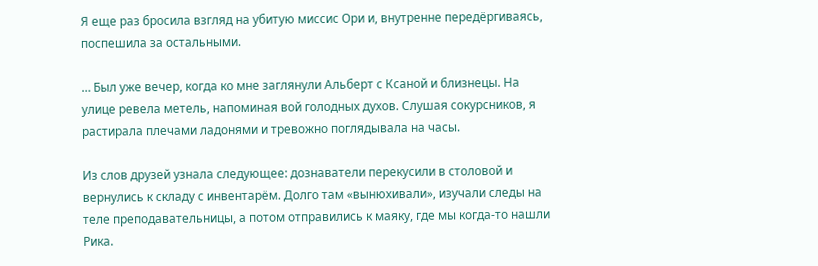Я еще раз бросила взгляд на убитую миссис Ори и, внутренне передёргиваясь, поспешила за остальными.

… Был уже вечер, когда ко мне заглянули Альберт с Ксаной и близнецы. На улице ревела метель, напоминая вой голодных духов. Слушая сокурсников, я растирала плечами ладонями и тревожно поглядывала на часы.

Из слов друзей узнала следующее: дознаватели перекусили в столовой и вернулись к складу с инвентарём. Долго там «вынюхивали», изучали следы на теле преподавательницы, а потом отправились к маяку, где мы когда-то нашли Рика.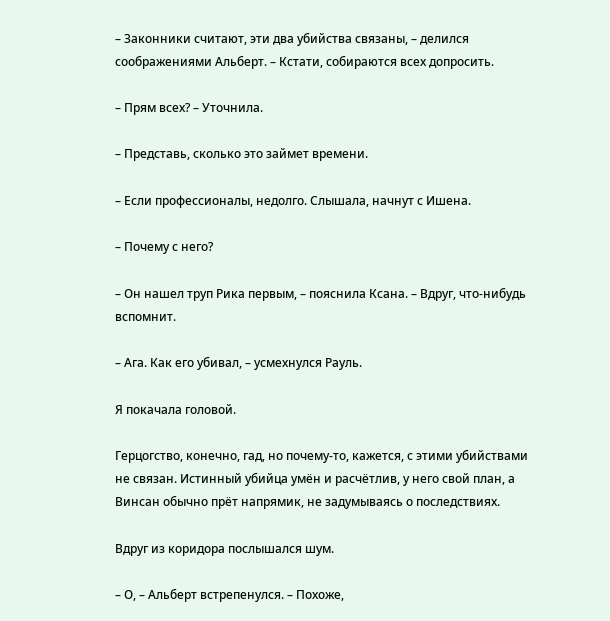– Законники считают, эти два убийства связаны, – делился соображениями Альберт. – Кстати, собираются всех допросить.

– Прям всех? – Уточнила.

– Представь, сколько это займет времени.

– Если профессионалы, недолго. Слышала, начнут с Ишена.

– Почему с него?

– Он нашел труп Рика первым, – пояснила Ксана. – Вдруг, что-нибудь вспомнит.

– Ага. Как его убивал, – усмехнулся Рауль.

Я покачала головой.

Герцогство, конечно, гад, но почему-то, кажется, с этими убийствами не связан. Истинный убийца умён и расчётлив, у него свой план, а Винсан обычно прёт напрямик, не задумываясь о последствиях.

Вдруг из коридора послышался шум.

– О, – Альберт встрепенулся. – Похоже,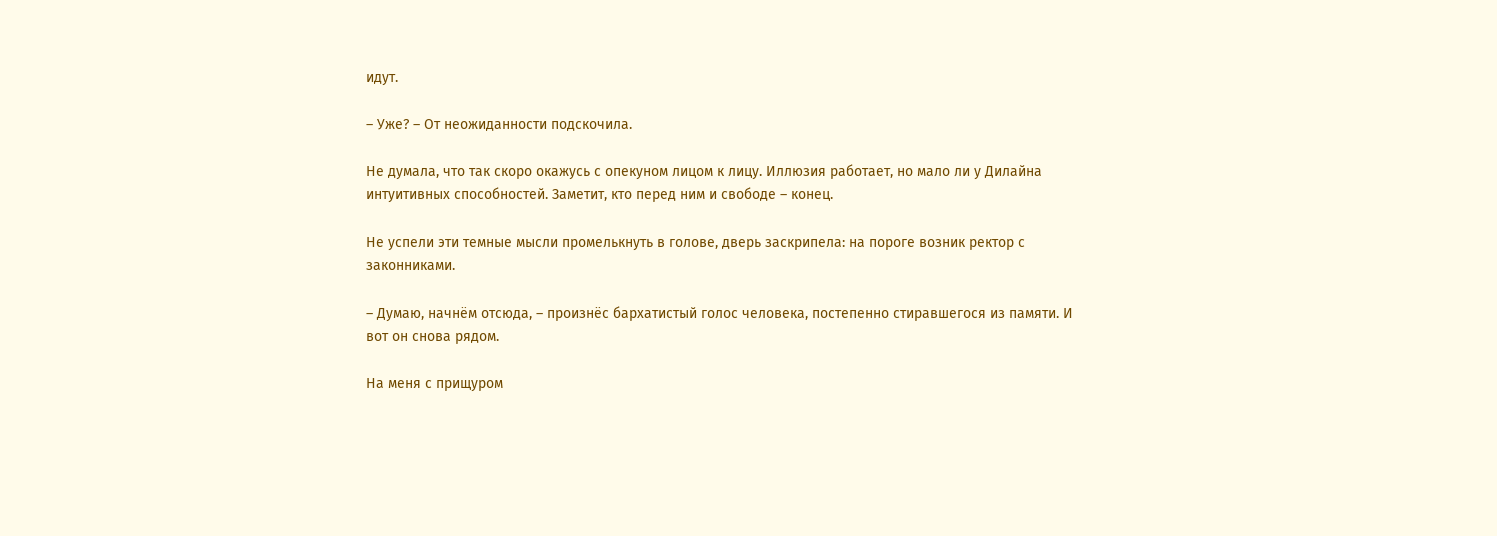идут.

– Уже? – От неожиданности подскочила.

Не думала, что так скоро окажусь с опекуном лицом к лицу. Иллюзия работает, но мало ли у Дилайна интуитивных способностей. Заметит, кто перед ним и свободе – конец.

Не успели эти темные мысли промелькнуть в голове, дверь заскрипела: на пороге возник ректор с законниками.

– Думаю, начнём отсюда, – произнёс бархатистый голос человека, постепенно стиравшегося из памяти. И вот он снова рядом.

На меня с прищуром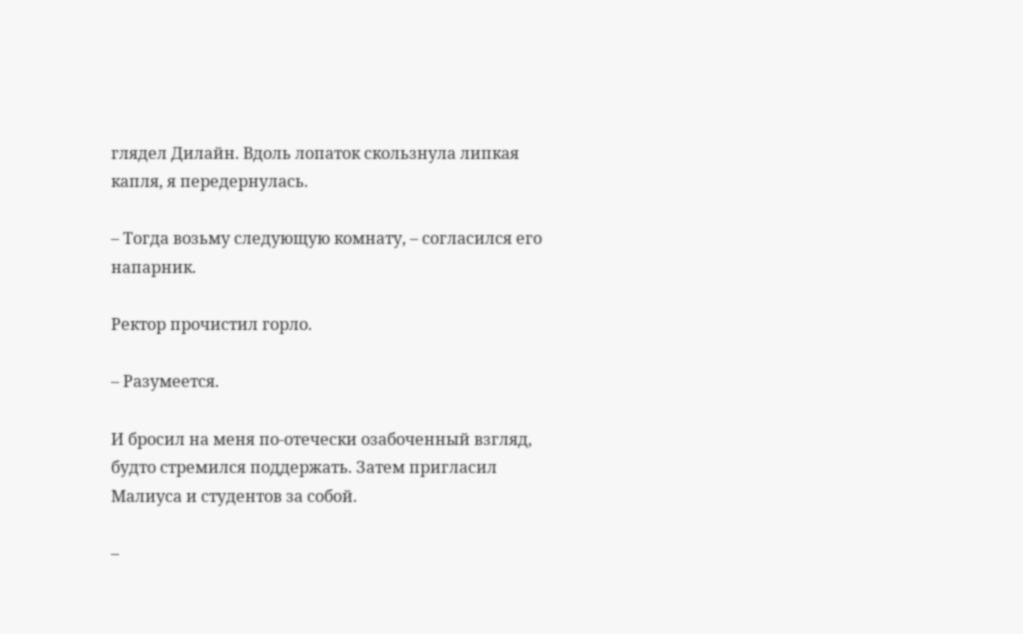глядел Дилайн. Вдоль лопаток скользнула липкая капля, я передернулась.

– Тогда возьму следующую комнату, – согласился его напарник.

Ректор прочистил горло.

– Разумеется.

И бросил на меня по-отечески озабоченный взгляд, будто стремился поддержать. Затем пригласил Малиуса и студентов за собой.

–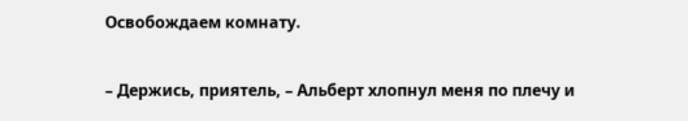Освобождаем комнату.

– Держись, приятель, – Альберт хлопнул меня по плечу и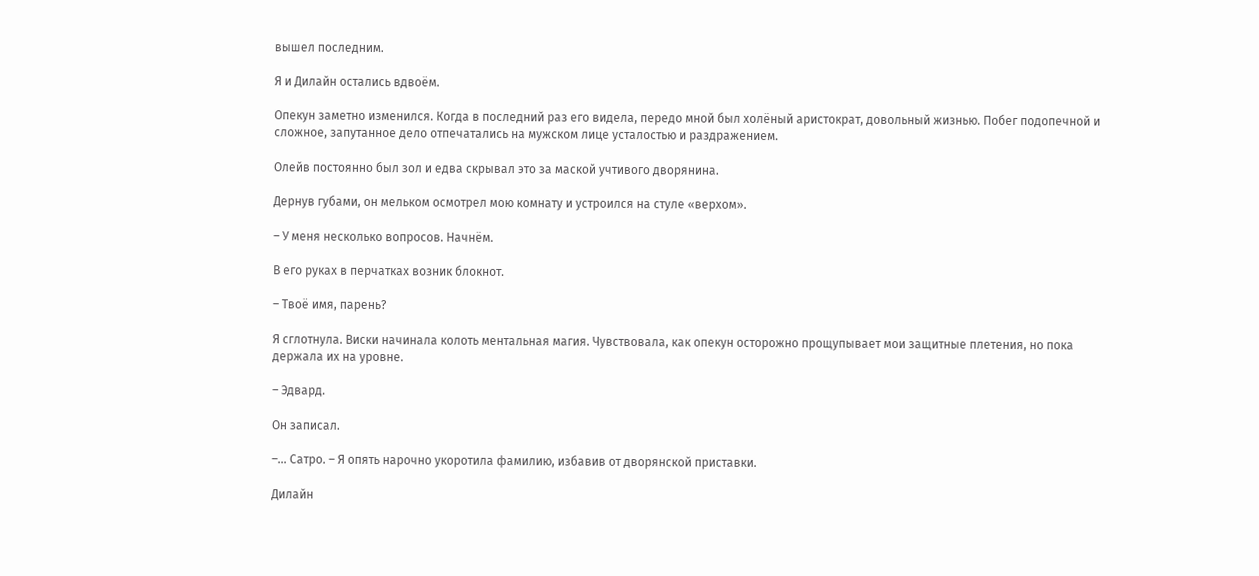вышел последним.

Я и Дилайн остались вдвоём.

Опекун заметно изменился. Когда в последний раз его видела, передо мной был холёный аристократ, довольный жизнью. Побег подопечной и сложное, запутанное дело отпечатались на мужском лице усталостью и раздражением.

Олейв постоянно был зол и едва скрывал это за маской учтивого дворянина.

Дернув губами, он мельком осмотрел мою комнату и устроился на стуле «верхом».

– У меня несколько вопросов. Начнём.

В его руках в перчатках возник блокнот.

– Твоё имя, парень?

Я сглотнула. Виски начинала колоть ментальная магия. Чувствовала, как опекун осторожно прощупывает мои защитные плетения, но пока держала их на уровне.

– Эдвард.

Он записал.

–… Сатро. – Я опять нарочно укоротила фамилию, избавив от дворянской приставки.

Дилайн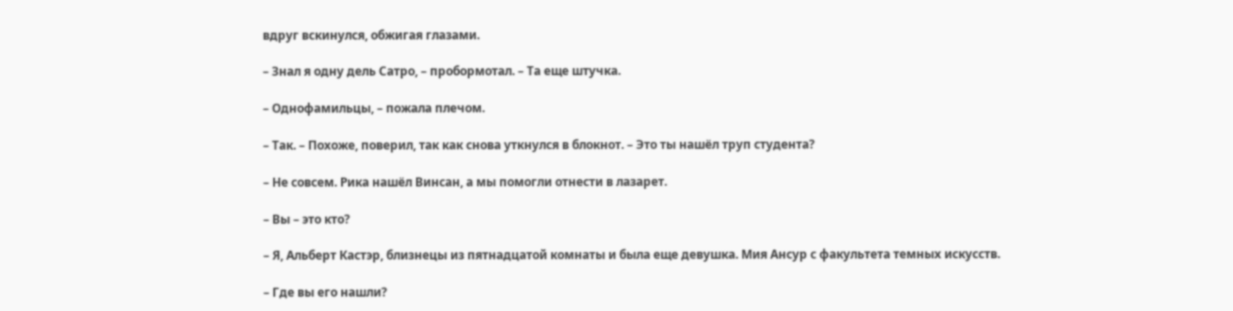вдруг вскинулся, обжигая глазами.

– Знал я одну дель Сатро, – пробормотал. – Та еще штучка.

– Однофамильцы, – пожала плечом.

– Так. – Похоже, поверил, так как снова уткнулся в блокнот. – Это ты нашёл труп студента?

– Не совсем. Рика нашёл Винсан, а мы помогли отнести в лазарет.

– Вы – это кто?

– Я, Альберт Кастэр, близнецы из пятнадцатой комнаты и была еще девушка. Мия Ансур с факультета темных искусств.

– Где вы его нашли?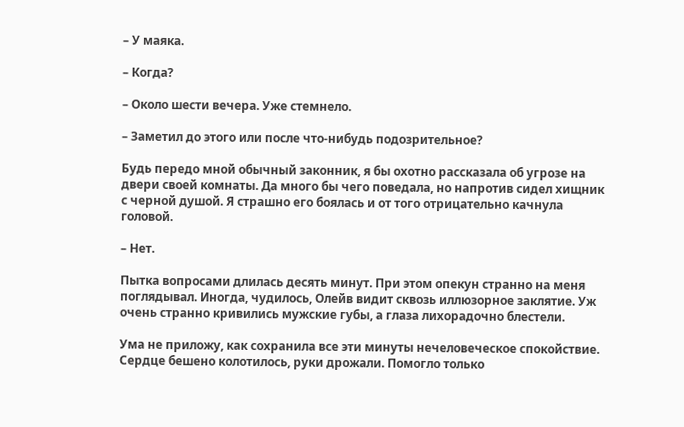– У маяка.

– Когда?

– Около шести вечера. Уже стемнело.

– Заметил до этого или после что-нибудь подозрительное?

Будь передо мной обычный законник, я бы охотно рассказала об угрозе на двери своей комнаты. Да много бы чего поведала, но напротив сидел хищник с черной душой. Я страшно его боялась и от того отрицательно качнула головой.

– Нет.

Пытка вопросами длилась десять минут. При этом опекун странно на меня поглядывал. Иногда, чудилось, Олейв видит сквозь иллюзорное заклятие. Уж очень странно кривились мужские губы, а глаза лихорадочно блестели.

Ума не приложу, как сохранила все эти минуты нечеловеческое спокойствие. Сердце бешено колотилось, руки дрожали. Помогло только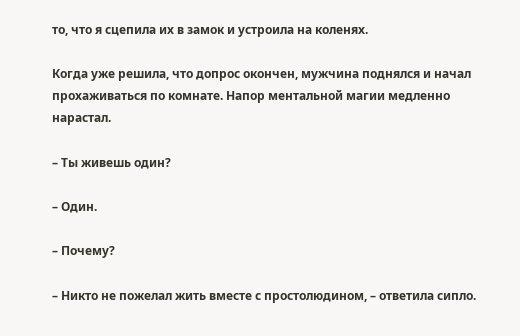то, что я сцепила их в замок и устроила на коленях.

Когда уже решила, что допрос окончен, мужчина поднялся и начал прохаживаться по комнате. Напор ментальной магии медленно нарастал.

– Ты живешь один?

– Один.

– Почему?

– Никто не пожелал жить вместе с простолюдином, – ответила сипло.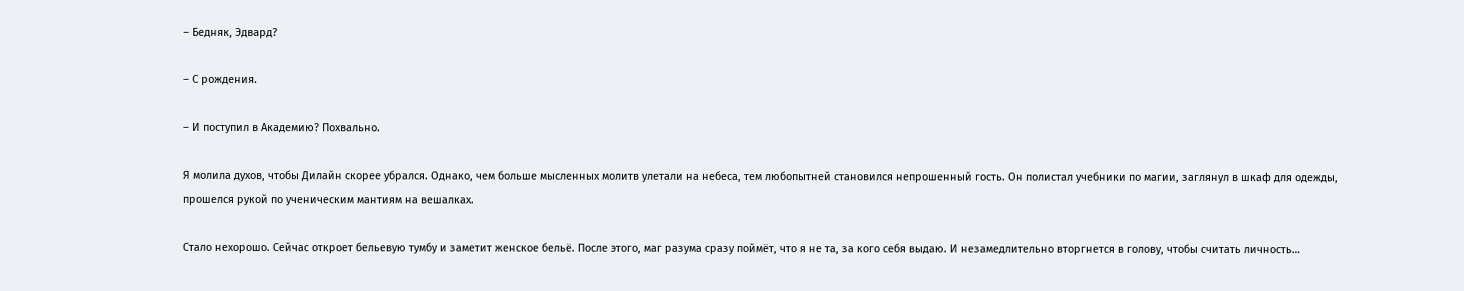– Бедняк, Эдвард?

– С рождения.

– И поступил в Академию? Похвально.

Я молила духов, чтобы Дилайн скорее убрался. Однако, чем больше мысленных молитв улетали на небеса, тем любопытней становился непрошенный гость. Он полистал учебники по магии, заглянул в шкаф для одежды, прошелся рукой по ученическим мантиям на вешалках.

Стало нехорошо. Сейчас откроет бельевую тумбу и заметит женское бельё. После этого, маг разума сразу поймёт, что я не та, за кого себя выдаю. И незамедлительно вторгнется в голову, чтобы считать личность…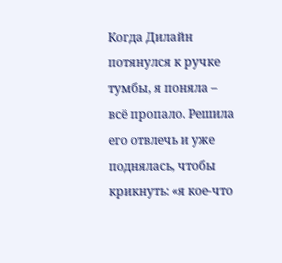Когда Дилайн потянулся к ручке тумбы, я поняла – всё пропало. Решила его отвлечь и уже поднялась, чтобы крикнуть: «я кое-что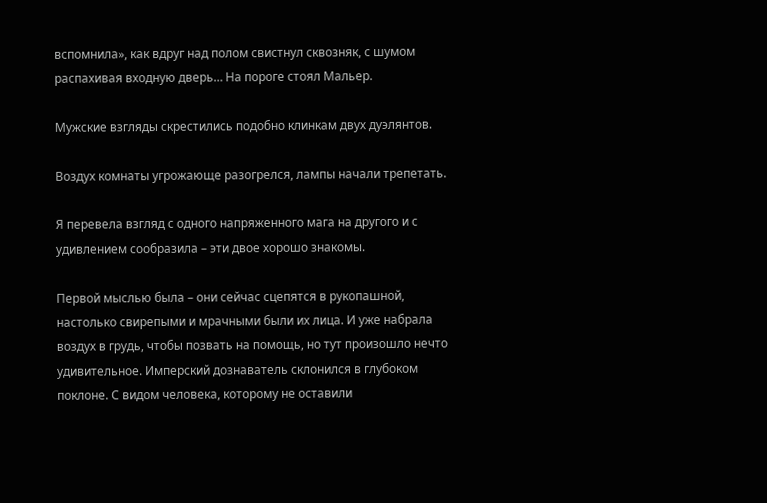вспомнила», как вдруг над полом свистнул сквозняк, с шумом распахивая входную дверь… На пороге стоял Мальер.

Мужские взгляды скрестились подобно клинкам двух дуэлянтов.

Воздух комнаты угрожающе разогрелся, лампы начали трепетать.

Я перевела взгляд с одного напряженного мага на другого и с удивлением сообразила – эти двое хорошо знакомы.

Первой мыслью была – они сейчас сцепятся в рукопашной, настолько свирепыми и мрачными были их лица. И уже набрала воздух в грудь, чтобы позвать на помощь, но тут произошло нечто удивительное. Имперский дознаватель склонился в глубоком поклоне. С видом человека, которому не оставили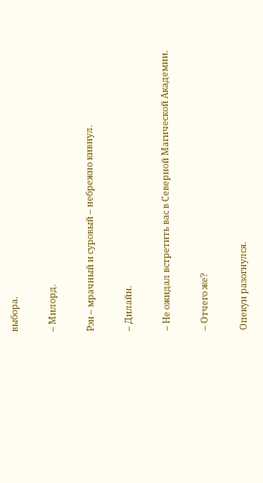выбора.

– Милорд.

Рэн – мрачный и суровый – небрежно кивнул.

– Дилайн.

– Не ожидал встретить вас в Северной Магической Академии.

– Отчего же?

Опекун разогнулся.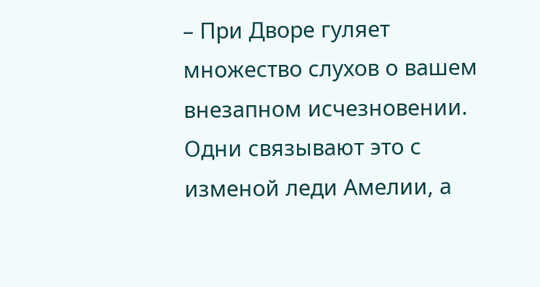– При Дворе гуляет множество слухов о вашем внезапном исчезновении. Одни связывают это с изменой леди Амелии, а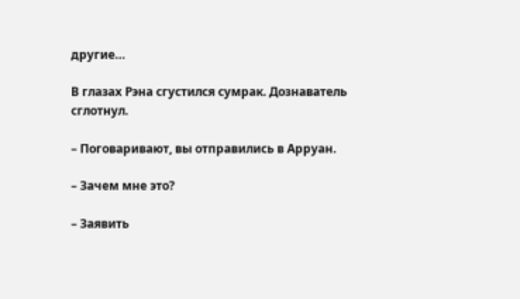другие…

В глазах Рэна сгустился сумрак. Дознаватель сглотнул.

– Поговаривают, вы отправились в Арруан.

– Зачем мне это?

– Заявить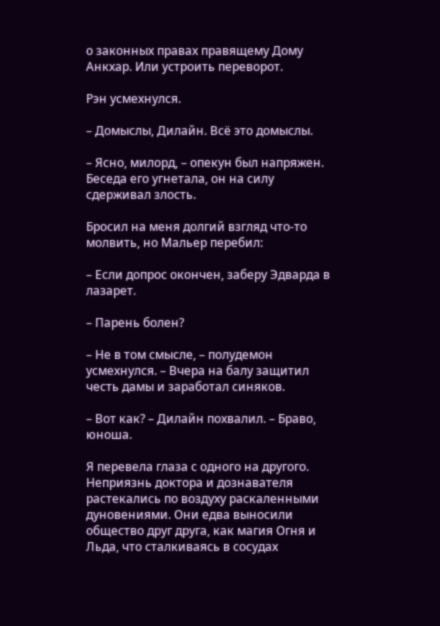о законных правах правящему Дому Анкхар. Или устроить переворот.

Рэн усмехнулся.

– Домыслы, Дилайн. Всё это домыслы.

– Ясно, милорд, – опекун был напряжен. Беседа его угнетала, он на силу сдерживал злость.

Бросил на меня долгий взгляд что-то молвить, но Мальер перебил:

– Если допрос окончен, заберу Эдварда в лазарет.

– Парень болен?

– Не в том смысле, – полудемон усмехнулся. – Вчера на балу защитил честь дамы и заработал синяков.

– Вот как? – Дилайн похвалил. – Браво, юноша.

Я перевела глаза с одного на другого. Неприязнь доктора и дознавателя растекались по воздуху раскаленными дуновениями. Они едва выносили общество друг друга, как магия Огня и Льда, что сталкиваясь в сосудах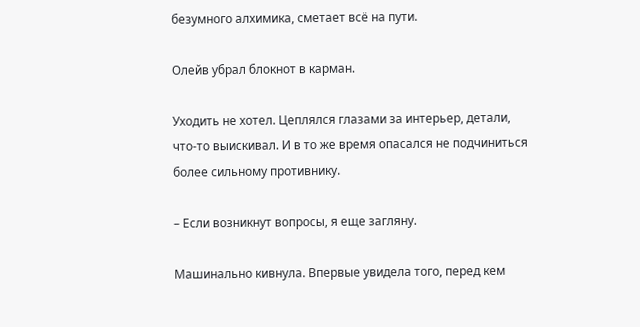безумного алхимика, сметает всё на пути.

Олейв убрал блокнот в карман.

Уходить не хотел. Цеплялся глазами за интерьер, детали, что-то выискивал. И в то же время опасался не подчиниться более сильному противнику.

– Если возникнут вопросы, я еще загляну.

Машинально кивнула. Впервые увидела того, перед кем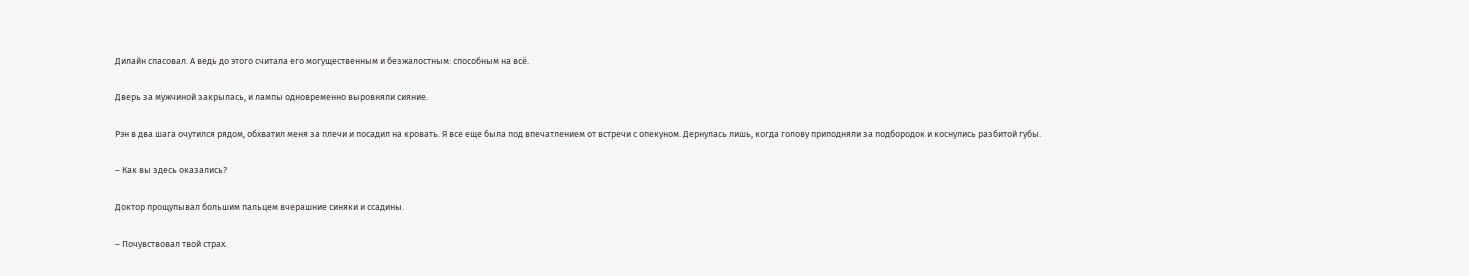Дилайн спасовал. А ведь до этого считала его могущественным и безжалостным: способным на всё.

Дверь за мужчиной закрылась, и лампы одновременно выровняли сияние.

Рэн в два шага очутился рядом, обхватил меня за плечи и посадил на кровать. Я все еще была под впечатлением от встречи с опекуном. Дернулась лишь, когда голову приподняли за подбородок и коснулись разбитой губы.

– Как вы здесь оказались?

Доктор прощупывал большим пальцем вчерашние синяки и ссадины.

– Почувствовал твой страх.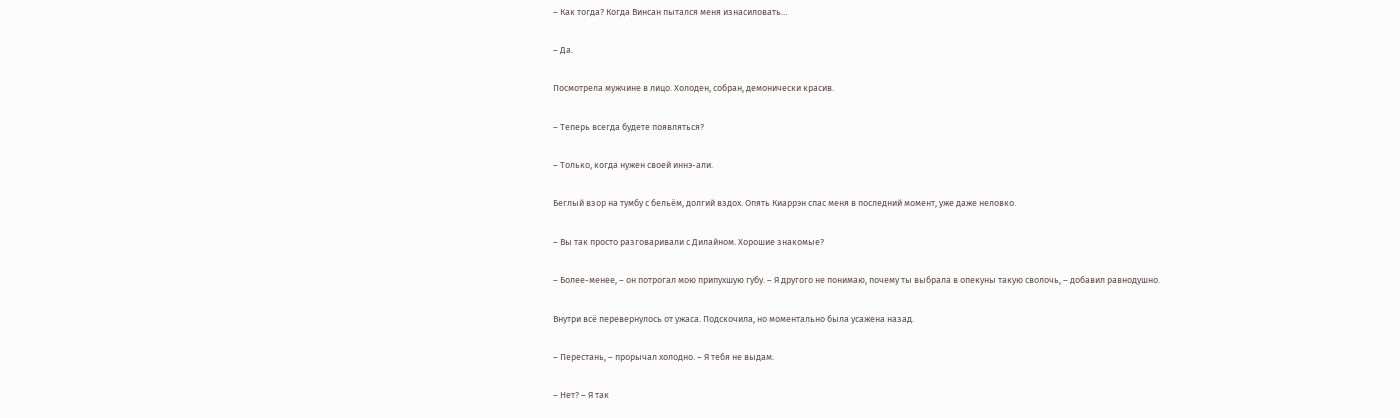– Как тогда? Когда Винсан пытался меня изнасиловать…

– Да.

Посмотрела мужчине в лицо. Холоден, собран, демонически красив.

– Теперь всегда будете появляться?

– Только, когда нужен своей иннэ-али.

Беглый взор на тумбу с бельём, долгий вздох. Опять Киаррэн спас меня в последний момент, уже даже неловко.

– Вы так просто разговаривали с Дилайном. Хорошие знакомые?

– Более-менее, – он потрогал мою припухшую губу. – Я другого не понимаю, почему ты выбрала в опекуны такую сволочь, – добавил равнодушно.

Внутри всё перевернулось от ужаса. Подскочила, но моментально была усажена назад.

– Перестань, – прорычал холодно. – Я тебя не выдам.

– Нет? – Я так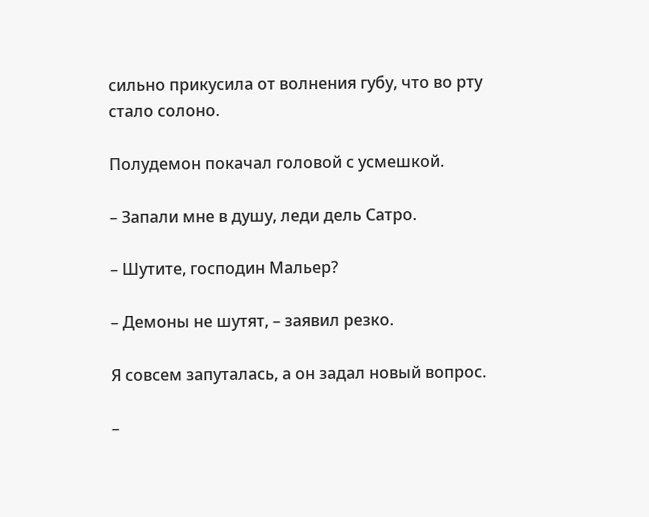сильно прикусила от волнения губу, что во рту стало солоно.

Полудемон покачал головой с усмешкой.

– Запали мне в душу, леди дель Сатро.

– Шутите, господин Мальер?

– Демоны не шутят, – заявил резко.

Я совсем запуталась, а он задал новый вопрос.

–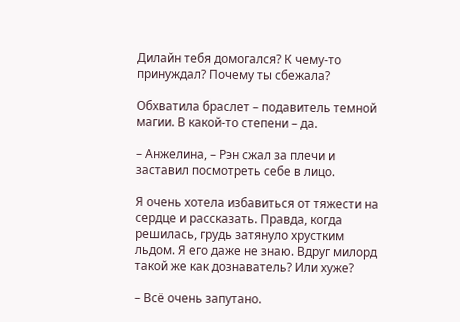Дилайн тебя домогался? К чему-то принуждал? Почему ты сбежала?

Обхватила браслет – подавитель темной магии. В какой-то степени – да.

– Анжелина, – Рэн сжал за плечи и заставил посмотреть себе в лицо.

Я очень хотела избавиться от тяжести на сердце и рассказать. Правда, когда решилась, грудь затянуло хрустким льдом. Я его даже не знаю. Вдруг милорд такой же как дознаватель? Или хуже?

– Всё очень запутано.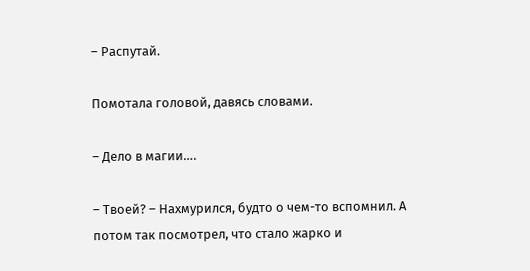– Распутай.

Помотала головой, давясь словами.

– Дело в магии….

– Твоей? – Нахмурился, будто о чем-то вспомнил. А потом так посмотрел, что стало жарко и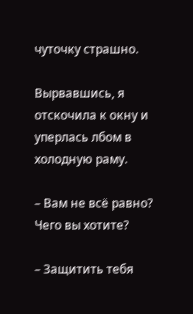чуточку страшно.

Вырвавшись, я отскочила к окну и уперлась лбом в холодную раму.

– Вам не всё равно? Чего вы хотите?

– Защитить тебя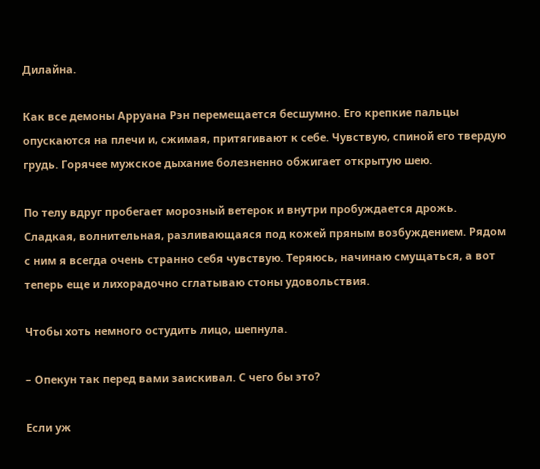Дилайна.

Как все демоны Арруана Рэн перемещается бесшумно. Его крепкие пальцы опускаются на плечи и, сжимая, притягивают к себе. Чувствую, спиной его твердую грудь. Горячее мужское дыхание болезненно обжигает открытую шею.

По телу вдруг пробегает морозный ветерок и внутри пробуждается дрожь. Сладкая, волнительная, разливающаяся под кожей пряным возбуждением. Рядом с ним я всегда очень странно себя чувствую. Теряюсь, начинаю смущаться, а вот теперь еще и лихорадочно сглатываю стоны удовольствия.

Чтобы хоть немного остудить лицо, шепнула.

– Опекун так перед вами заискивал. С чего бы это?

Если уж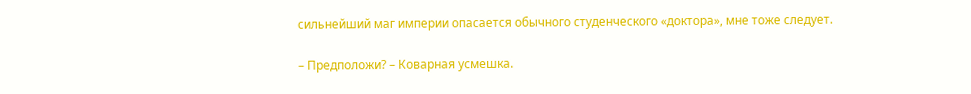сильнейший маг империи опасается обычного студенческого «доктора», мне тоже следует.

– Предположи? – Коварная усмешка.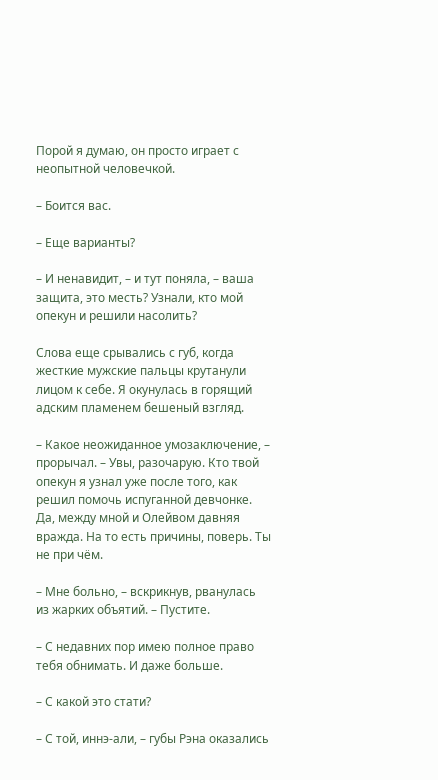Порой я думаю, он просто играет с неопытной человечкой.

– Боится вас.

– Еще варианты?

– И ненавидит, – и тут поняла, – ваша защита, это месть? Узнали, кто мой опекун и решили насолить?

Слова еще срывались с губ, когда жесткие мужские пальцы крутанули лицом к себе. Я окунулась в горящий адским пламенем бешеный взгляд.

– Какое неожиданное умозаключение, – прорычал. – Увы, разочарую. Кто твой опекун я узнал уже после того, как решил помочь испуганной девчонке. Да, между мной и Олейвом давняя вражда. На то есть причины, поверь. Ты не при чём.

– Мне больно, – вскрикнув, рванулась из жарких объятий. – Пустите.

– С недавних пор имею полное право тебя обнимать. И даже больше.

– С какой это стати?

– С той, иннэ-али, – губы Рэна оказались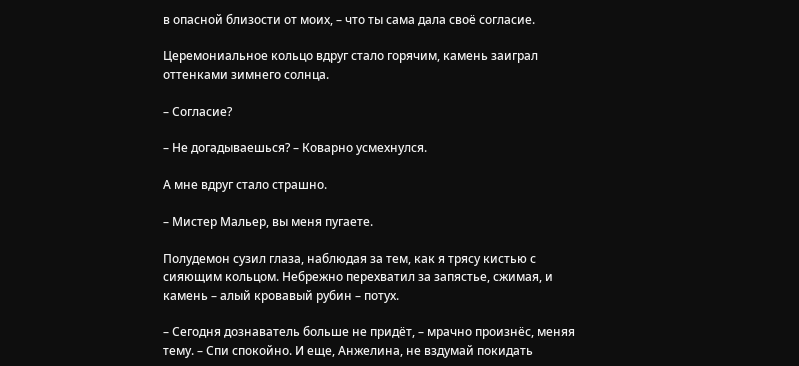в опасной близости от моих, – что ты сама дала своё согласие.

Церемониальное кольцо вдруг стало горячим, камень заиграл оттенками зимнего солнца.

– Согласие?

– Не догадываешься? – Коварно усмехнулся.

А мне вдруг стало страшно.

– Мистер Мальер, вы меня пугаете.

Полудемон сузил глаза, наблюдая за тем, как я трясу кистью с сияющим кольцом. Небрежно перехватил за запястье, сжимая, и камень – алый кровавый рубин – потух.

– Сегодня дознаватель больше не придёт, – мрачно произнёс, меняя тему. – Спи спокойно. И еще, Анжелина, не вздумай покидать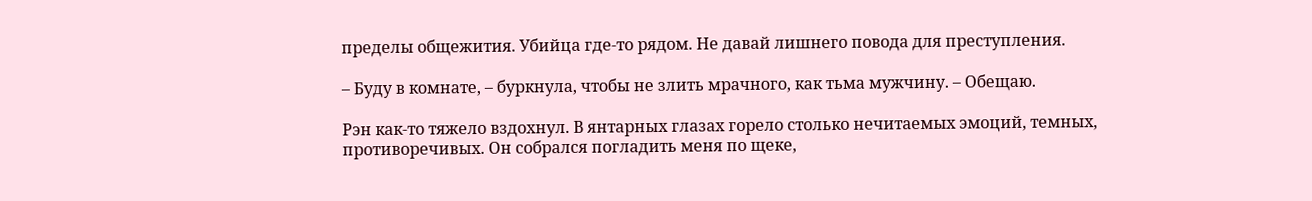пределы общежития. Убийца где-то рядом. Не давай лишнего повода для преступления.

– Буду в комнате, – буркнула, чтобы не злить мрачного, как тьма мужчину. – Обещаю.

Рэн как-то тяжело вздохнул. В янтарных глазах горело столько нечитаемых эмоций, темных, противоречивых. Он собрался погладить меня по щеке,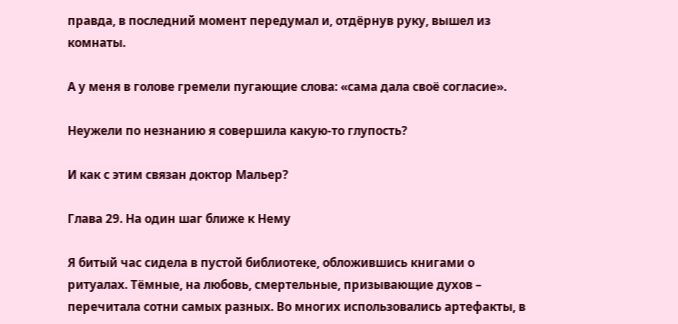правда, в последний момент передумал и, отдёрнув руку, вышел из комнаты.

А у меня в голове гремели пугающие слова: «сама дала своё согласие».

Неужели по незнанию я совершила какую-то глупость?

И как с этим связан доктор Мальер?

Глава 29. На один шаг ближе к Нему

Я битый час сидела в пустой библиотеке, обложившись книгами о ритуалах. Тёмные, на любовь, смертельные, призывающие духов – перечитала сотни самых разных. Во многих использовались артефакты, в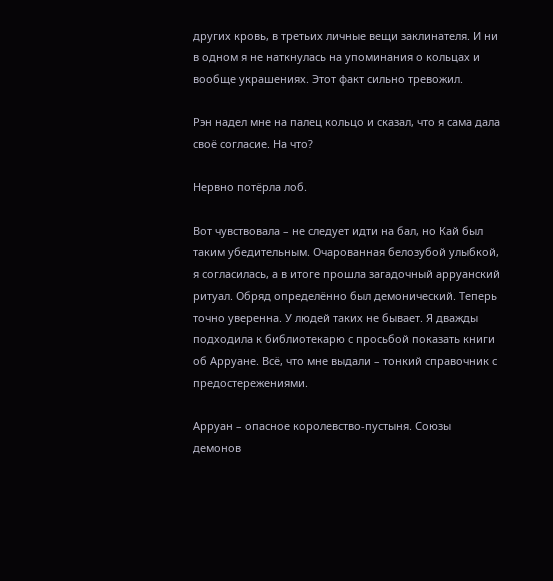других кровь, в третьих личные вещи заклинателя. И ни в одном я не наткнулась на упоминания о кольцах и вообще украшениях. Этот факт сильно тревожил.

Рэн надел мне на палец кольцо и сказал, что я сама дала своё согласие. На что?

Нервно потёрла лоб.

Вот чувствовала – не следует идти на бал, но Кай был таким убедительным. Очарованная белозубой улыбкой, я согласилась, а в итоге прошла загадочный арруанский ритуал. Обряд определённо был демонический. Теперь точно уверенна. У людей таких не бывает. Я дважды подходила к библиотекарю с просьбой показать книги об Арруане. Всё, что мне выдали – тонкий справочник с предостережениями.

Арруан – опасное королевство-пустыня. Союзы демонов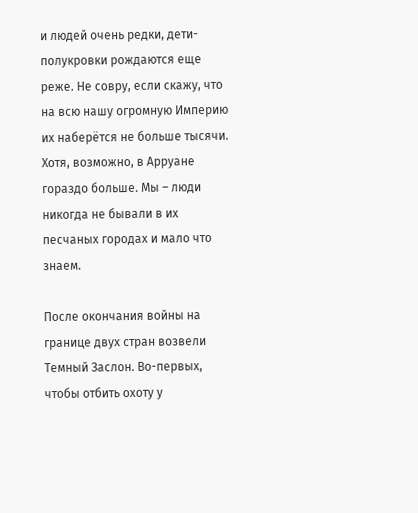и людей очень редки, дети-полукровки рождаются еще реже. Не совру, если скажу, что на всю нашу огромную Империю их наберётся не больше тысячи. Хотя, возможно, в Арруане гораздо больше. Мы – люди никогда не бывали в их песчаных городах и мало что знаем.

После окончания войны на границе двух стран возвели Темный Заслон. Во-первых, чтобы отбить охоту у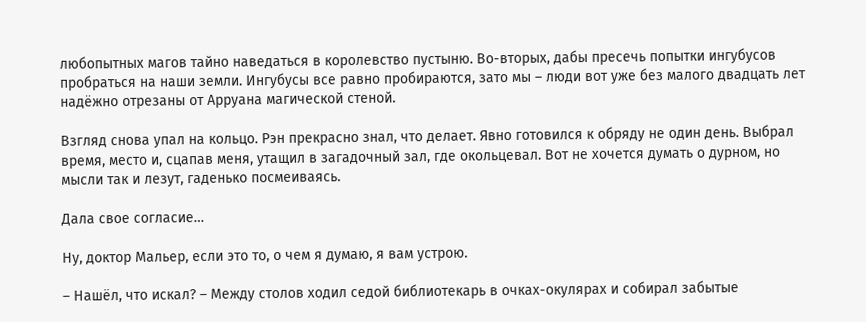любопытных магов тайно наведаться в королевство пустыню. Во-вторых, дабы пресечь попытки ингубусов пробраться на наши земли. Ингубусы все равно пробираются, зато мы – люди вот уже без малого двадцать лет надёжно отрезаны от Арруана магической стеной.

Взгляд снова упал на кольцо. Рэн прекрасно знал, что делает. Явно готовился к обряду не один день. Выбрал время, место и, сцапав меня, утащил в загадочный зал, где окольцевал. Вот не хочется думать о дурном, но мысли так и лезут, гаденько посмеиваясь.

Дала свое согласие…

Ну, доктор Мальер, если это то, о чем я думаю, я вам устрою.

– Нашёл, что искал? – Между столов ходил седой библиотекарь в очках-окулярах и собирал забытые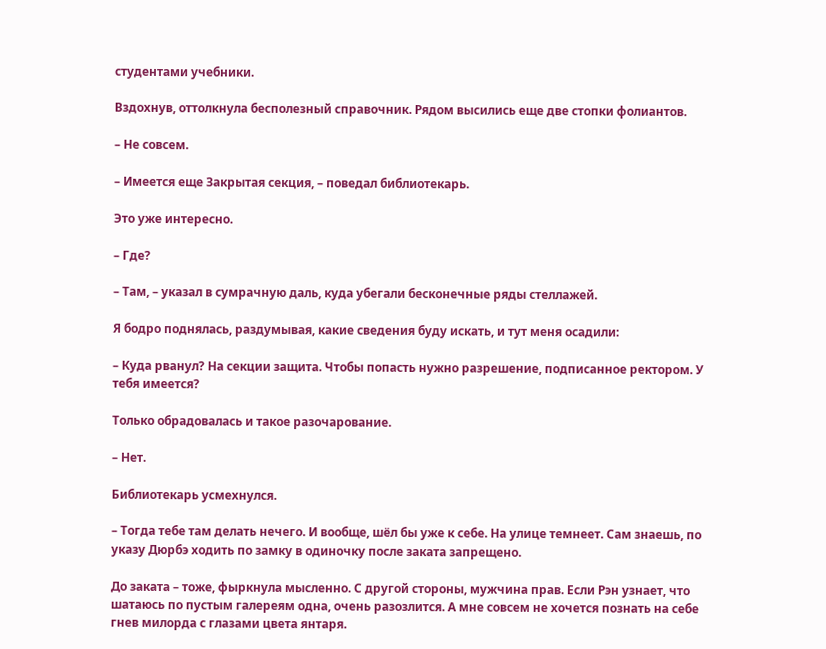студентами учебники.

Вздохнув, оттолкнула бесполезный справочник. Рядом высились еще две стопки фолиантов.

– Не совсем.

– Имеется еще Закрытая секция, – поведал библиотекарь.

Это уже интересно.

– Где?

– Там, – указал в сумрачную даль, куда убегали бесконечные ряды стеллажей.

Я бодро поднялась, раздумывая, какие сведения буду искать, и тут меня осадили:

– Куда рванул? На секции защита. Чтобы попасть нужно разрешение, подписанное ректором. У тебя имеется?

Только обрадовалась и такое разочарование.

– Нет.

Библиотекарь усмехнулся.

– Тогда тебе там делать нечего. И вообще, шёл бы уже к себе. На улице темнеет. Сам знаешь, по указу Дюрбэ ходить по замку в одиночку после заката запрещено.

До заката – тоже, фыркнула мысленно. С другой стороны, мужчина прав. Если Рэн узнает, что шатаюсь по пустым галереям одна, очень разозлится. А мне совсем не хочется познать на себе гнев милорда с глазами цвета янтаря.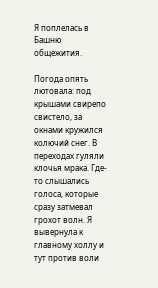Я поплелась в Башню общежития.

Погода опять лютовала: под крышами свирепо свистело, за окнами кружился колючий снег. В переходах гуляли клочья мрака. Где-то слышались голоса, которые сразу затмевал грохот волн. Я вывернула к главному холлу и тут против воли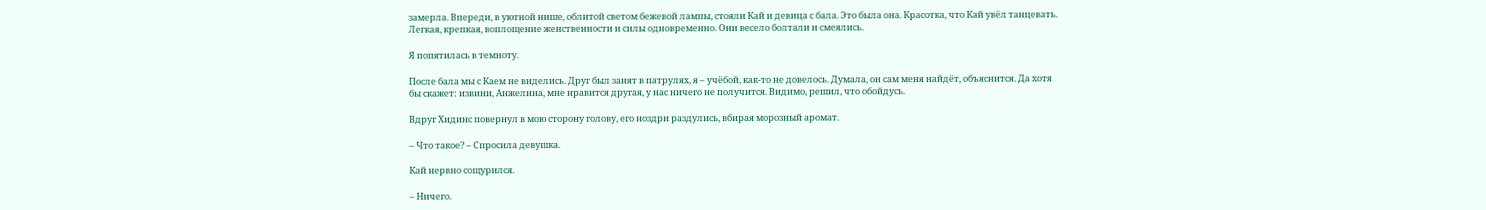замерла. Впереди, в уютной нише, облитой светом бежевой лампы, стояли Кай и девица с бала. Это была она. Красотка, что Кай увёл танцевать. Легкая, крепкая, воплощение женственности и силы одновременно. Они весело болтали и смеялись.

Я попятилась в темноту.

После бала мы с Каем не виделись. Друг был занят в патрулях, я – учёбой, как-то не довелось. Думала, он сам меня найдёт, объяснится. Да хотя бы скажет: извини, Анжелина, мне нравится другая, у нас ничего не получится. Видимо, решил, что обойдусь.

Вдруг Хидинс повернул в мою сторону голову, его ноздри раздулись, вбирая морозный аромат.

– Что такое? – Спросила девушка.

Кай нервно сощурился.

– Ничего.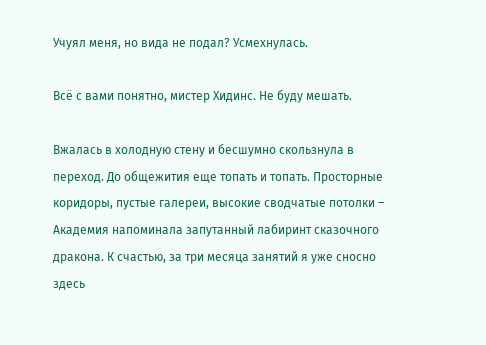Учуял меня, но вида не подал? Усмехнулась.

Всё с вами понятно, мистер Хидинс. Не буду мешать.

Вжалась в холодную стену и бесшумно скользнула в переход. До общежития еще топать и топать. Просторные коридоры, пустые галереи, высокие сводчатые потолки – Академия напоминала запутанный лабиринт сказочного дракона. К счастью, за три месяца занятий я уже сносно здесь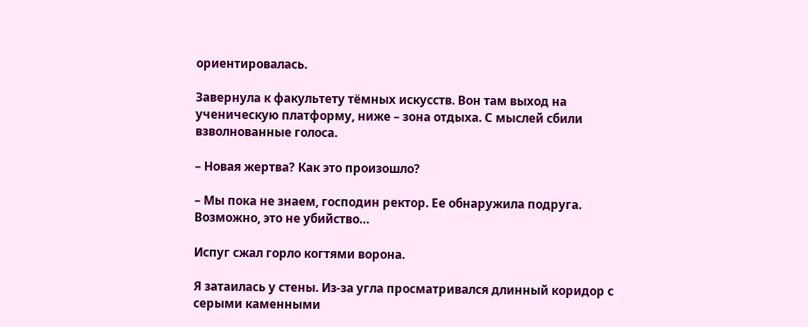ориентировалась.

Завернула к факультету тёмных искусств. Вон там выход на ученическую платформу, ниже – зона отдыха. С мыслей сбили взволнованные голоса.

– Новая жертва? Как это произошло?

– Мы пока не знаем, господин ректор. Ее обнаружила подруга. Возможно, это не убийство…

Испуг сжал горло когтями ворона.

Я затаилась у стены. Из-за угла просматривался длинный коридор с серыми каменными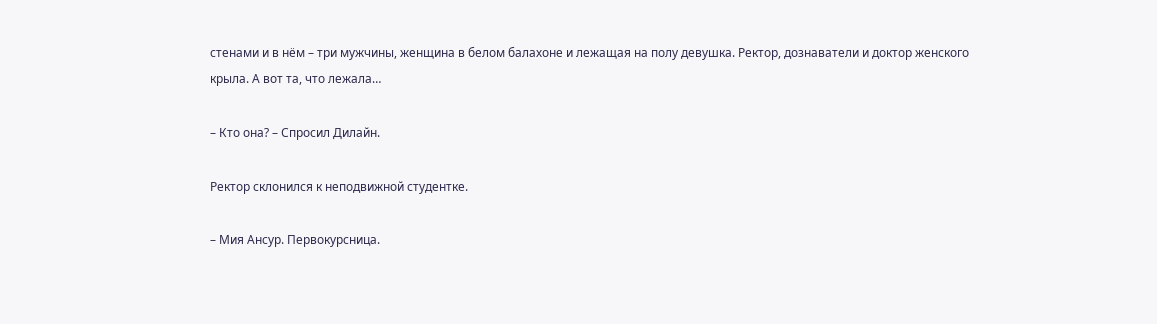стенами и в нём – три мужчины, женщина в белом балахоне и лежащая на полу девушка. Ректор, дознаватели и доктор женского крыла. А вот та, что лежала…

– Кто она? – Спросил Дилайн.

Ректор склонился к неподвижной студентке.

– Мия Ансур. Первокурсница.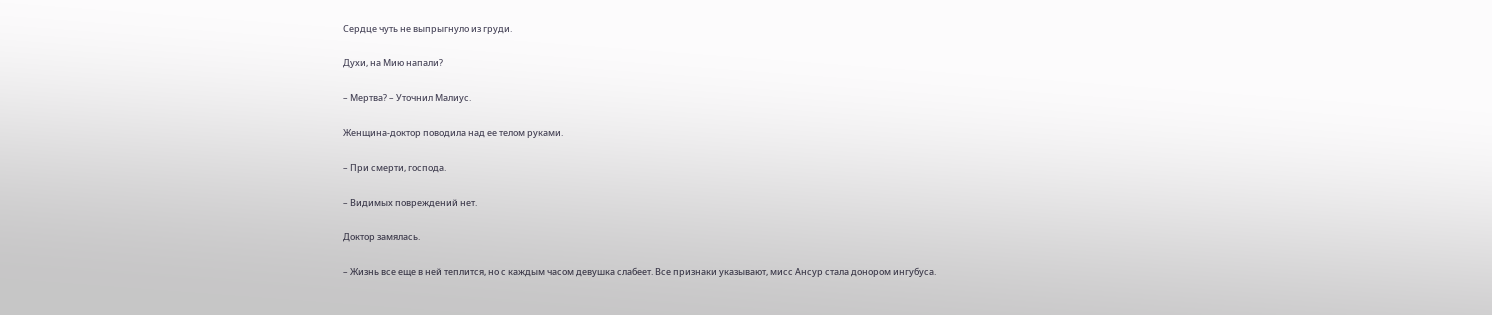Сердце чуть не выпрыгнуло из груди.

Духи, на Мию напали?

– Мертва? – Уточнил Малиус.

Женщина-доктор поводила над ее телом руками.

– При смерти, господа.

– Видимых повреждений нет.

Доктор замялась.

– Жизнь все еще в ней теплится, но с каждым часом девушка слабеет. Все признаки указывают, мисс Ансур стала донором ингубуса.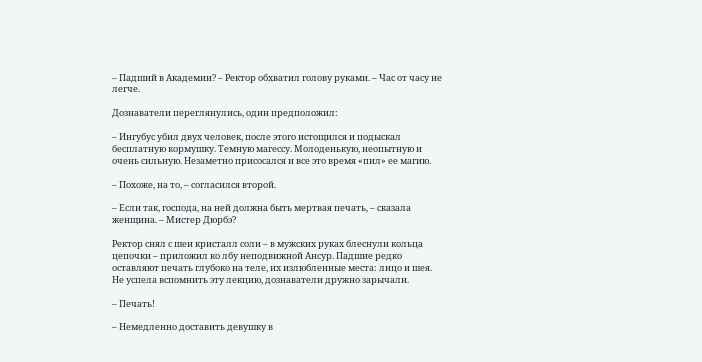– Падший в Академии? – Ректор обхватил голову руками. – Час от часу не легче.

Дознаватели переглянулись, один предположил:

– Ингубус убил двух человек, после этого истощился и подыскал бесплатную кормушку. Темную магессу. Молоденькую, неопытную и очень сильную. Незаметно присосался и все это время «пил» ее магию.

– Похоже, на то, – согласился второй.

– Если так, господа, на ней должна быть мертвая печать, – сказала женщина. – Мистер Дюрбэ?

Ректор снял с шеи кристалл соли – в мужских руках блеснули кольца цепочки – приложил ко лбу неподвижной Ансур. Падшие редко оставляют печать глубоко на теле, их излюбленные места: лицо и шея. Не успела вспомнить эту лекцию, дознаватели дружно зарычали.

– Печать!

– Немедленно доставить девушку в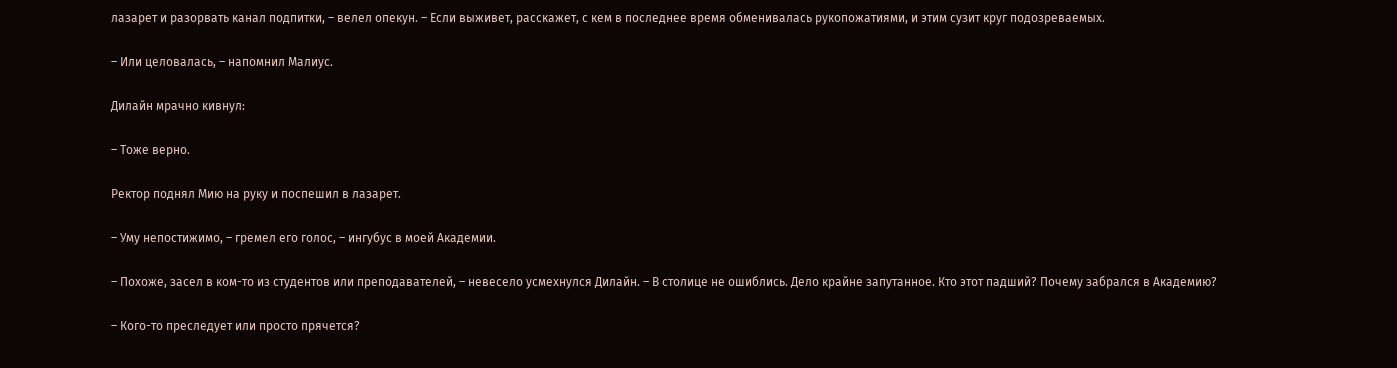лазарет и разорвать канал подпитки, – велел опекун. – Если выживет, расскажет, с кем в последнее время обменивалась рукопожатиями, и этим сузит круг подозреваемых.

– Или целовалась, – напомнил Малиус.

Дилайн мрачно кивнул:

– Тоже верно.

Ректор поднял Мию на руку и поспешил в лазарет.

– Уму непостижимо, – гремел его голос, – ингубус в моей Академии.

– Похоже, засел в ком-то из студентов или преподавателей, – невесело усмехнулся Дилайн. – В столице не ошиблись. Дело крайне запутанное. Кто этот падший? Почему забрался в Академию?

– Кого-то преследует или просто прячется?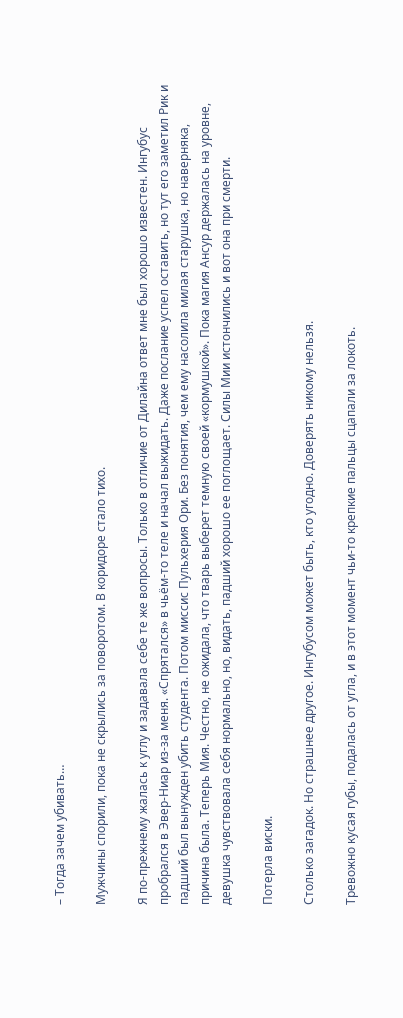– Тогда зачем убивать…

Мужчины спорили, пока не скрылись за поворотом. В коридоре стало тихо.

Я по-прежнему жалась к углу и задавала себе те же вопросы. Только в отличие от Дилайна ответ мне был хорошо известен. Ингубус пробрался в Эвер-Ниар из-за меня. «Спрятался» в чьём-то теле и начал выжидать. Даже послание успел оставить, но тут его заметил Рик и падший был вынужден убить студента. Потом миссис Пульхерия Ори. Без понятия, чем ему насолила милая старушка, но наверняка, причина была. Теперь Мия. Честно, не ожидала, что тварь выберет темную своей «кормушкой». Пока магия Ансур держалась на уровне, девушка чувствовала себя нормально, но, видать, падший хорошо ее поглощает. Силы Мии истончились и вот она при смерти.

Потерла виски.

Столько загадок. Но страшнее другое. Ингубусом может быть, кто угодно. Доверять никому нельзя.

Тревожно кусая губы, подалась от угла, и в этот момент чьи-то крепкие пальцы сцапали за локоть.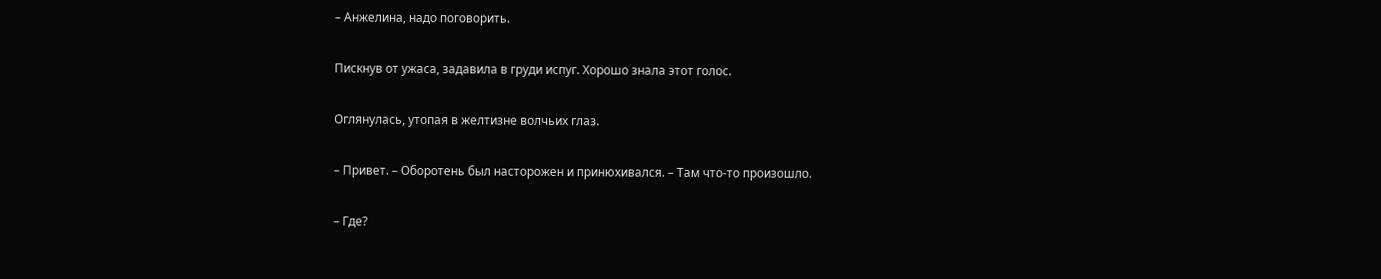– Анжелина, надо поговорить.

Пискнув от ужаса, задавила в груди испуг. Хорошо знала этот голос.

Оглянулась, утопая в желтизне волчьих глаз.

– Привет. – Оборотень был насторожен и принюхивался. – Там что-то произошло.

– Где?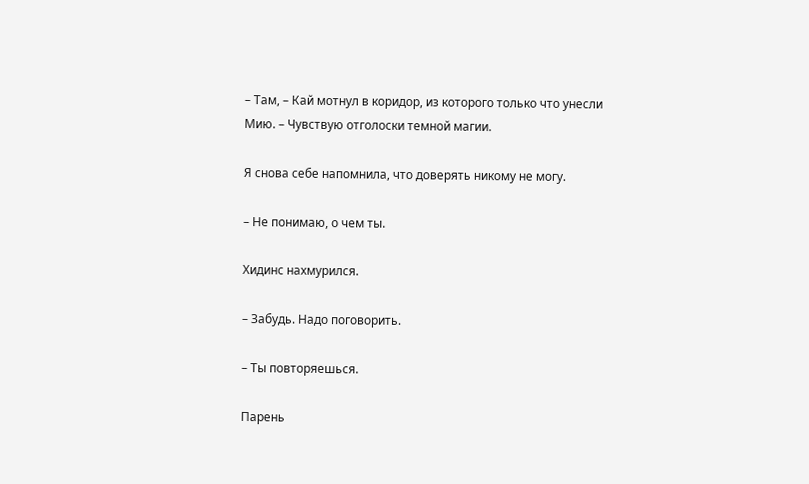– Там, – Кай мотнул в коридор, из которого только что унесли Мию. – Чувствую отголоски темной магии.

Я снова себе напомнила, что доверять никому не могу.

– Не понимаю, о чем ты.

Хидинс нахмурился.

– Забудь. Надо поговорить.

– Ты повторяешься.

Парень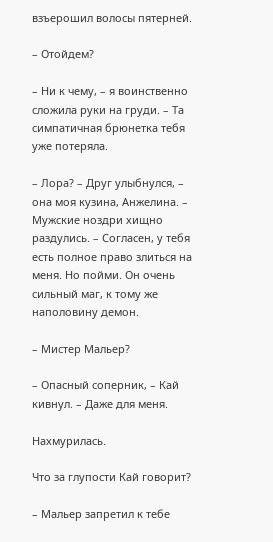взъерошил волосы пятерней.

– Отойдем?

– Ни к чему, – я воинственно сложила руки на груди. – Та симпатичная брюнетка тебя уже потеряла.

– Лора? – Друг улыбнулся, – она моя кузина, Анжелина. – Мужские ноздри хищно раздулись. – Согласен, у тебя есть полное право злиться на меня. Но пойми. Он очень сильный маг, к тому же наполовину демон.

– Мистер Мальер?

– Опасный соперник, – Кай кивнул. – Даже для меня.

Нахмурилась.

Что за глупости Кай говорит?

– Мальер запретил к тебе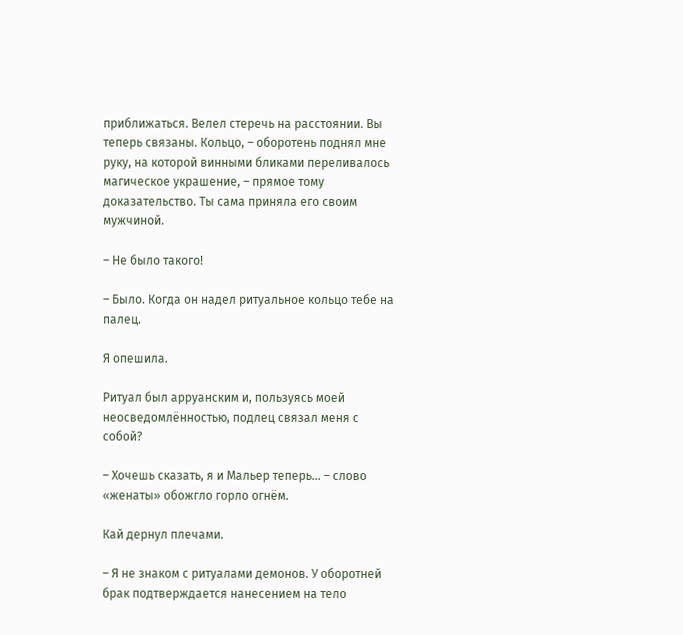приближаться. Велел стеречь на расстоянии. Вы теперь связаны. Кольцо, – оборотень поднял мне руку, на которой винными бликами переливалось магическое украшение, – прямое тому доказательство. Ты сама приняла его своим мужчиной.

– Не было такого!

– Было. Когда он надел ритуальное кольцо тебе на палец.

Я опешила.

Ритуал был арруанским и, пользуясь моей неосведомлённостью, подлец связал меня с собой?

– Хочешь сказать, я и Мальер теперь… – слово «женаты» обожгло горло огнём.

Кай дернул плечами.

– Я не знаком с ритуалами демонов. У оборотней брак подтверждается нанесением на тело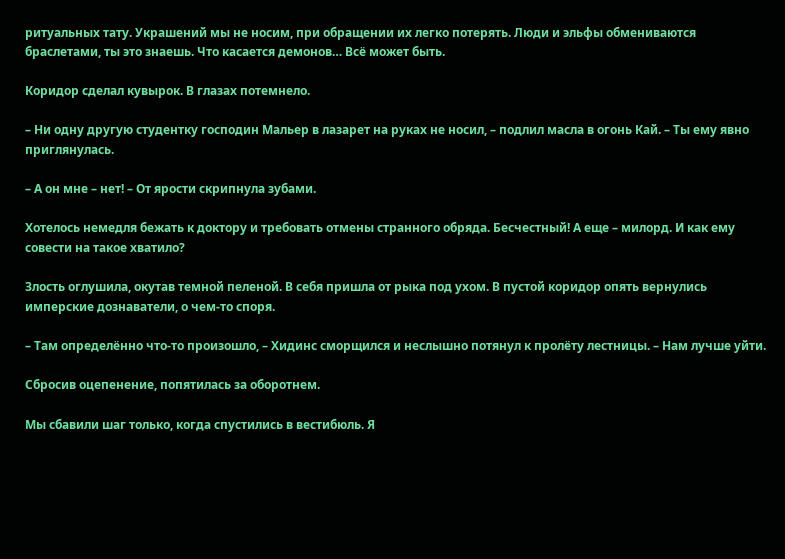ритуальных тату. Украшений мы не носим, при обращении их легко потерять. Люди и эльфы обмениваются браслетами, ты это знаешь. Что касается демонов… Всё может быть.

Коридор сделал кувырок. В глазах потемнело.

– Ни одну другую студентку господин Мальер в лазарет на руках не носил, – подлил масла в огонь Кай. – Ты ему явно приглянулась.

– А он мне – нет! – От ярости скрипнула зубами.

Хотелось немедля бежать к доктору и требовать отмены странного обряда. Бесчестный! А еще – милорд. И как ему совести на такое хватило?

Злость оглушила, окутав темной пеленой. В себя пришла от рыка под ухом. В пустой коридор опять вернулись имперские дознаватели, о чем-то споря.

– Там определённо что-то произошло, – Хидинс сморщился и неслышно потянул к пролёту лестницы. – Нам лучше уйти.

Сбросив оцепенение, попятилась за оборотнем.

Мы сбавили шаг только, когда спустились в вестибюль. Я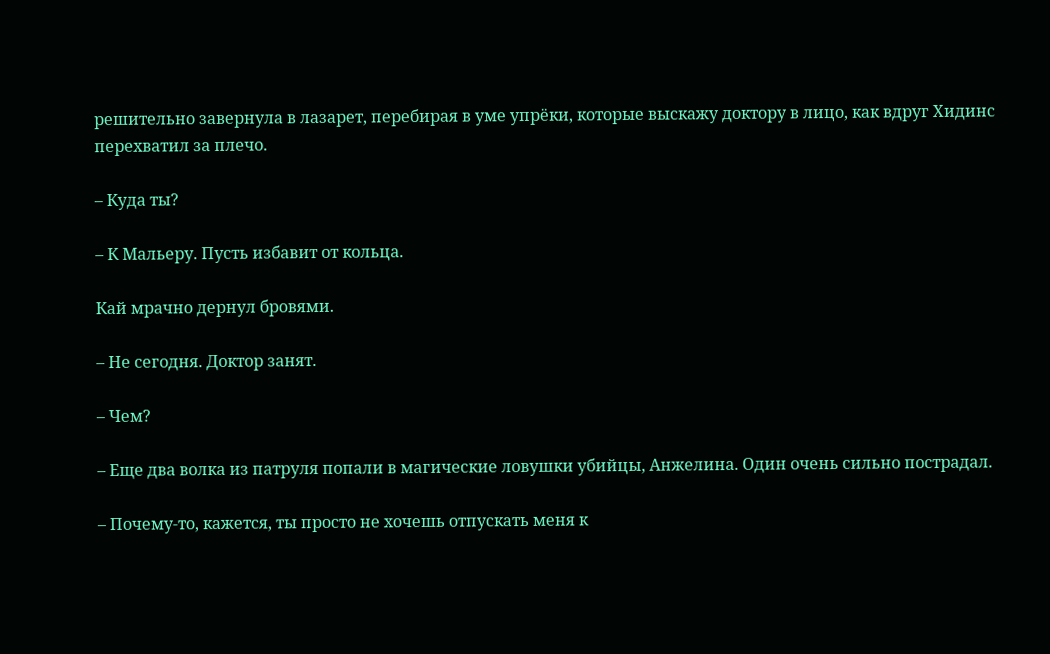решительно завернула в лазарет, перебирая в уме упрёки, которые выскажу доктору в лицо, как вдруг Хидинс перехватил за плечо.

– Куда ты?

– К Мальеру. Пусть избавит от кольца.

Кай мрачно дернул бровями.

– Не сегодня. Доктор занят.

– Чем?

– Еще два волка из патруля попали в магические ловушки убийцы, Анжелина. Один очень сильно пострадал.

– Почему-то, кажется, ты просто не хочешь отпускать меня к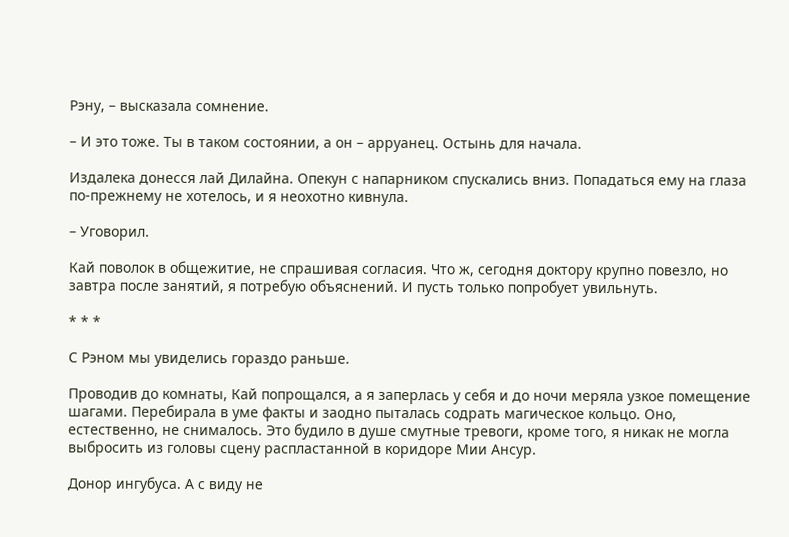Рэну, – высказала сомнение.

– И это тоже. Ты в таком состоянии, а он – арруанец. Остынь для начала.

Издалека донесся лай Дилайна. Опекун с напарником спускались вниз. Попадаться ему на глаза по-прежнему не хотелось, и я неохотно кивнула.

– Уговорил.

Кай поволок в общежитие, не спрашивая согласия. Что ж, сегодня доктору крупно повезло, но завтра после занятий, я потребую объяснений. И пусть только попробует увильнуть.

* * *

С Рэном мы увиделись гораздо раньше.

Проводив до комнаты, Кай попрощался, а я заперлась у себя и до ночи меряла узкое помещение шагами. Перебирала в уме факты и заодно пыталась содрать магическое кольцо. Оно, естественно, не снималось. Это будило в душе смутные тревоги, кроме того, я никак не могла выбросить из головы сцену распластанной в коридоре Мии Ансур.

Донор ингубуса. А с виду не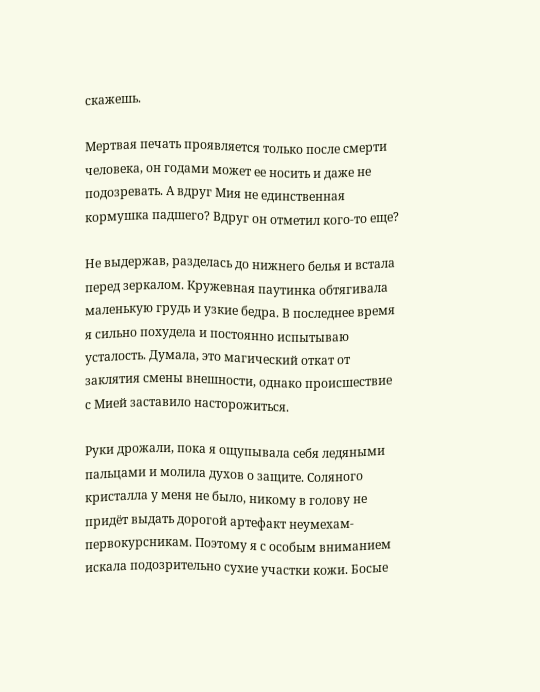скажешь.

Мертвая печать проявляется только после смерти человека, он годами может ее носить и даже не подозревать. А вдруг Мия не единственная кормушка падшего? Вдруг он отметил кого-то еще?

Не выдержав, разделась до нижнего белья и встала перед зеркалом. Кружевная паутинка обтягивала маленькую грудь и узкие бедра. В последнее время я сильно похудела и постоянно испытываю усталость. Думала, это магический откат от заклятия смены внешности, однако происшествие с Мией заставило насторожиться.

Руки дрожали, пока я ощупывала себя ледяными пальцами и молила духов о защите. Соляного кристалла у меня не было, никому в голову не придёт выдать дорогой артефакт неумехам-первокурсникам. Поэтому я с особым вниманием искала подозрительно сухие участки кожи. Босые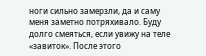ноги сильно замерзли, да и саму меня заметно потряхивало. Буду долго смеяться, если увижу на теле «завиток». После этого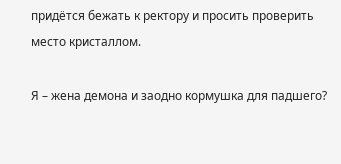придётся бежать к ректору и просить проверить место кристаллом.

Я – жена демона и заодно кормушка для падшего?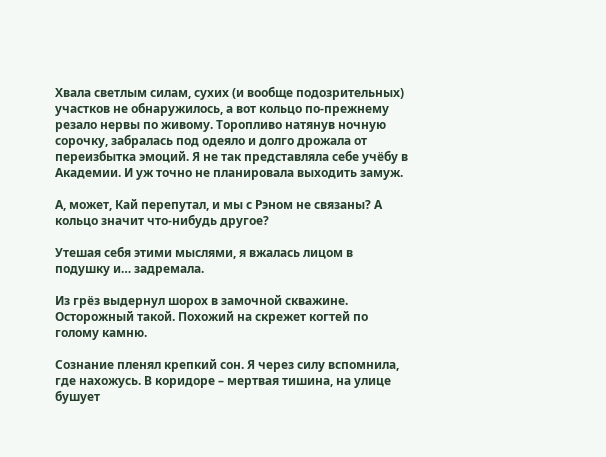Хвала светлым силам, сухих (и вообще подозрительных) участков не обнаружилось, а вот кольцо по-прежнему резало нервы по живому. Торопливо натянув ночную сорочку, забралась под одеяло и долго дрожала от переизбытка эмоций. Я не так представляла себе учёбу в Академии. И уж точно не планировала выходить замуж.

А, может, Кай перепутал, и мы с Рэном не связаны? А кольцо значит что-нибудь другое?

Утешая себя этими мыслями, я вжалась лицом в подушку и… задремала.

Из грёз выдернул шорох в замочной скважине. Осторожный такой. Похожий на скрежет когтей по голому камню.

Сознание пленял крепкий сон. Я через силу вспомнила, где нахожусь. В коридоре – мертвая тишина, на улице бушует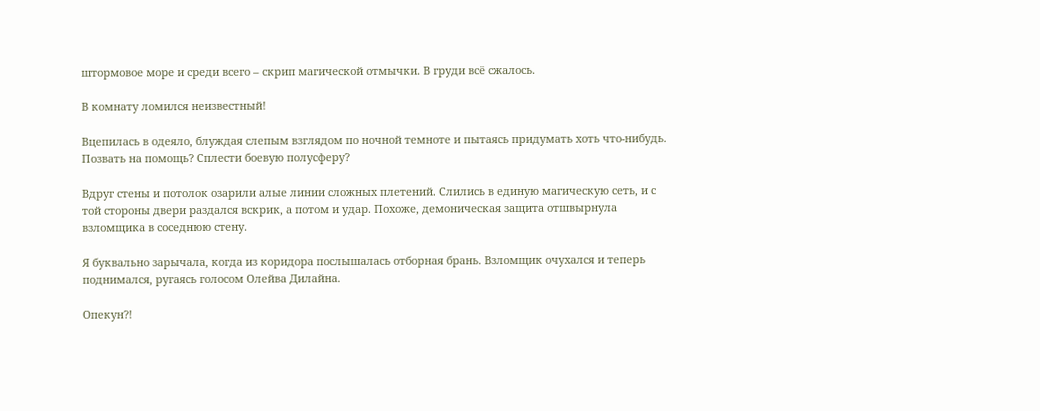штормовое море и среди всего – скрип магической отмычки. В груди всё сжалось.

В комнату ломился неизвестный!

Вцепилась в одеяло, блуждая слепым взглядом по ночной темноте и пытаясь придумать хоть что-нибудь. Позвать на помощь? Сплести боевую полусферу?

Вдруг стены и потолок озарили алые линии сложных плетений. Слились в единую магическую сеть, и с той стороны двери раздался вскрик, а потом и удар. Похоже, демоническая защита отшвырнула взломщика в соседнюю стену.

Я буквально зарычала, когда из коридора послышалась отборная брань. Взломщик очухался и теперь поднимался, ругаясь голосом Олейва Дилайна.

Опекун?!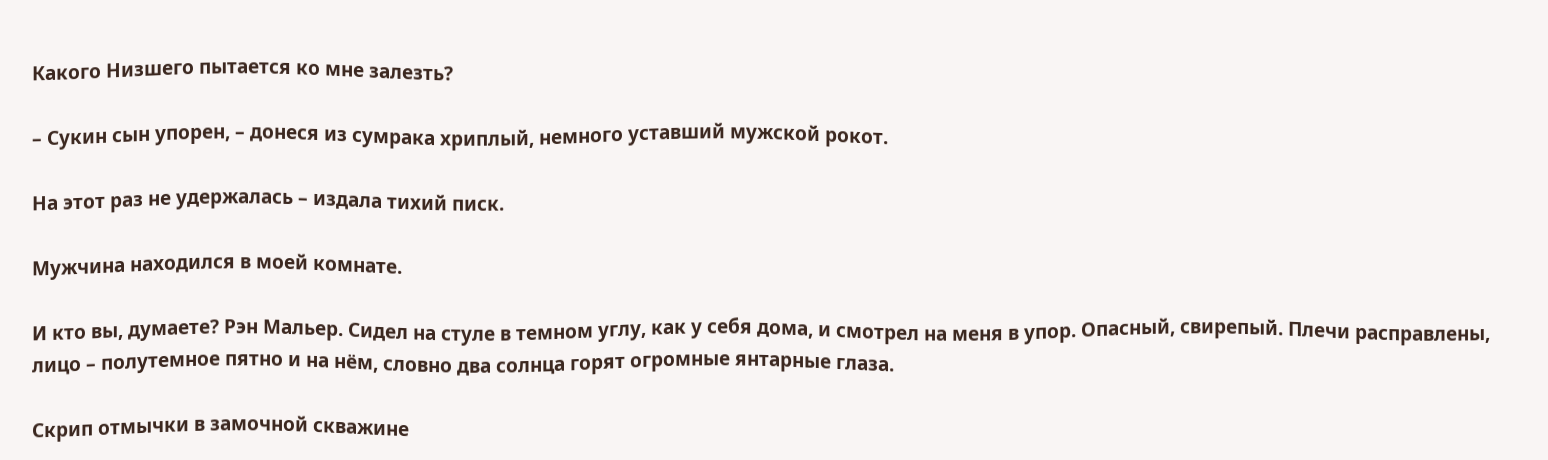Какого Низшего пытается ко мне залезть?

– Сукин сын упорен, – донеся из сумрака хриплый, немного уставший мужской рокот.

На этот раз не удержалась – издала тихий писк.

Мужчина находился в моей комнате.

И кто вы, думаете? Рэн Мальер. Сидел на стуле в темном углу, как у себя дома, и смотрел на меня в упор. Опасный, свирепый. Плечи расправлены, лицо – полутемное пятно и на нём, словно два солнца горят огромные янтарные глаза.

Скрип отмычки в замочной скважине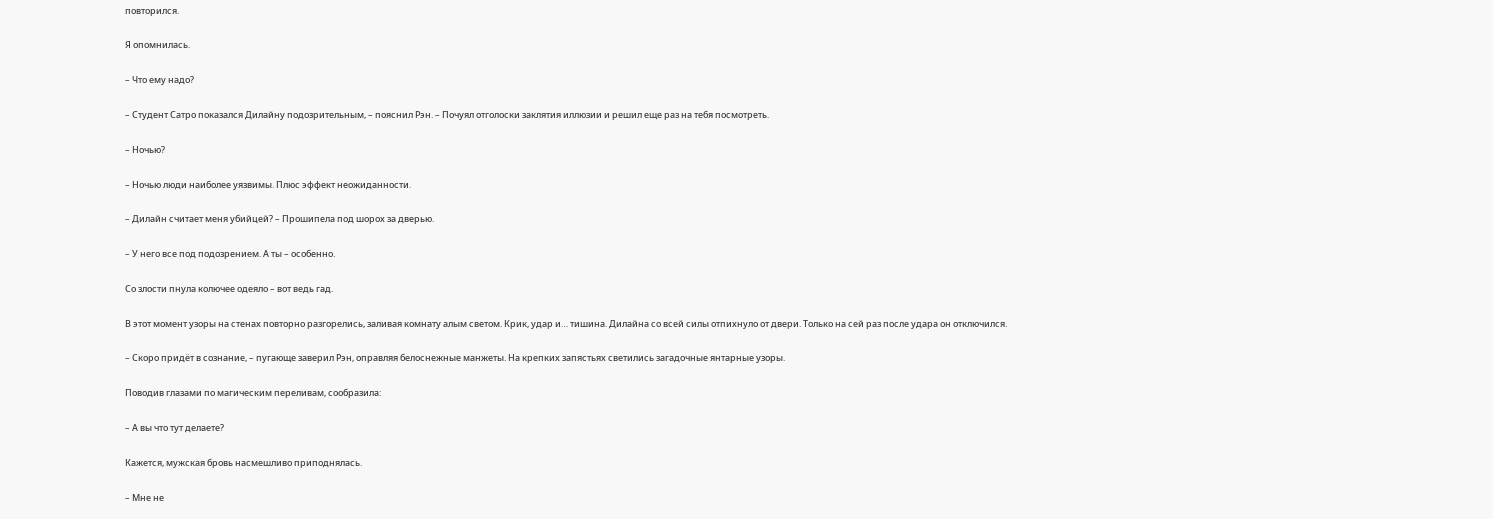повторился.

Я опомнилась.

– Что ему надо?

– Студент Сатро показался Дилайну подозрительным, – пояснил Рэн. – Почуял отголоски заклятия иллюзии и решил еще раз на тебя посмотреть.

– Ночью?

– Ночью люди наиболее уязвимы. Плюс эффект неожиданности.

– Дилайн считает меня убийцей? – Прошипела под шорох за дверью.

– У него все под подозрением. А ты – особенно.

Со злости пнула колючее одеяло – вот ведь гад.

В этот момент узоры на стенах повторно разгорелись, заливая комнату алым светом. Крик, удар и… тишина. Дилайна со всей силы отпихнуло от двери. Только на сей раз после удара он отключился.

– Скоро придёт в сознание, – пугающе заверил Рэн, оправляя белоснежные манжеты. На крепких запястьях светились загадочные янтарные узоры.

Поводив глазами по магическим переливам, сообразила:

– А вы что тут делаете?

Кажется, мужская бровь насмешливо приподнялась.

– Мне не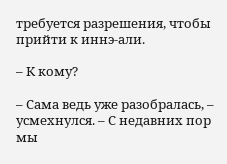требуется разрешения, чтобы прийти к иннэ-али.

– К кому?

– Сама ведь уже разобралась, – усмехнулся. – С недавних пор мы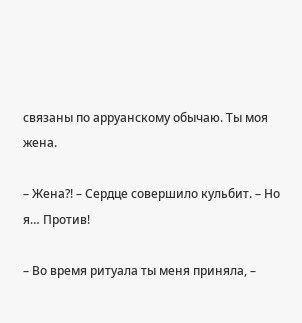связаны по арруанскому обычаю. Ты моя жена.

– Жена?! – Сердце совершило кульбит. – Но я… Против!

– Во время ритуала ты меня приняла, –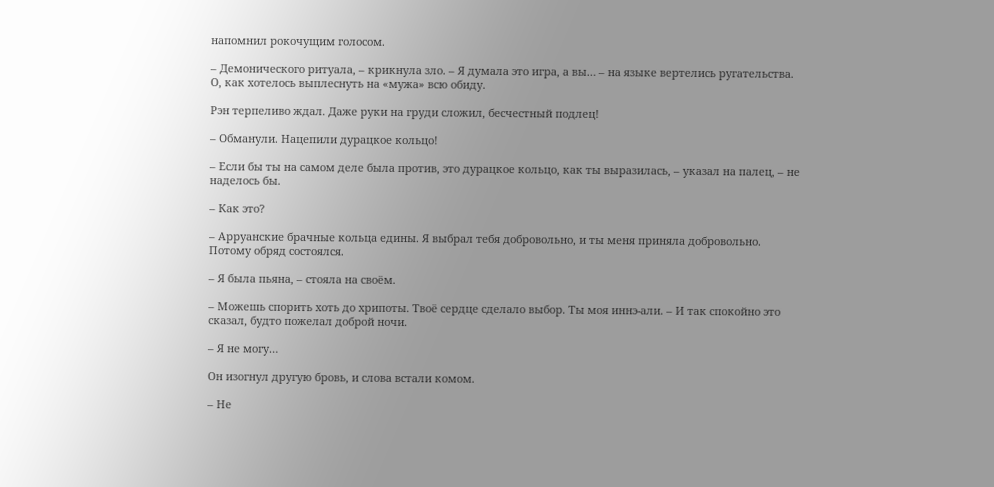напомнил рокочущим голосом.

– Демонического ритуала, – крикнула зло. – Я думала это игра, а вы… – на языке вертелись ругательства. О, как хотелось выплеснуть на «мужа» всю обиду.

Рэн терпеливо ждал. Даже руки на груди сложил, бесчестный подлец!

– Обманули. Нацепили дурацкое кольцо!

– Если бы ты на самом деле была против, это дурацкое кольцо, как ты выразилась, – указал на палец, – не наделось бы.

– Как это?

– Арруанские брачные кольца едины. Я выбрал тебя добровольно, и ты меня приняла добровольно. Потому обряд состоялся.

– Я была пьяна, – стояла на своём.

– Можешь спорить хоть до хрипоты. Твоё сердце сделало выбор. Ты моя иннэ-али. – И так спокойно это сказал, будто пожелал доброй ночи.

– Я не могу…

Он изогнул другую бровь, и слова встали комом.

– Не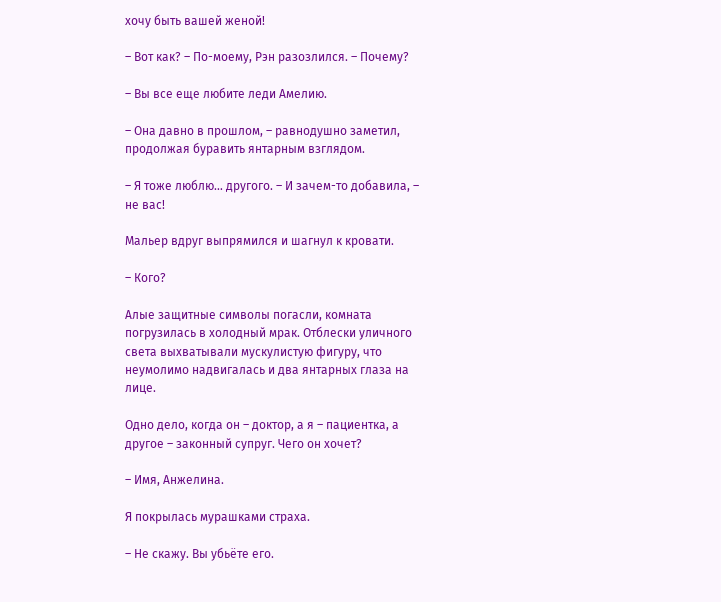хочу быть вашей женой!

– Вот как? – По-моему, Рэн разозлился. – Почему?

– Вы все еще любите леди Амелию.

– Она давно в прошлом, – равнодушно заметил, продолжая буравить янтарным взглядом.

– Я тоже люблю… другого. – И зачем-то добавила, – не вас!

Мальер вдруг выпрямился и шагнул к кровати.

– Кого?

Алые защитные символы погасли, комната погрузилась в холодный мрак. Отблески уличного света выхватывали мускулистую фигуру, что неумолимо надвигалась и два янтарных глаза на лице.

Одно дело, когда он – доктор, а я – пациентка, а другое – законный супруг. Чего он хочет?

– Имя, Анжелина.

Я покрылась мурашками страха.

– Не скажу. Вы убьёте его.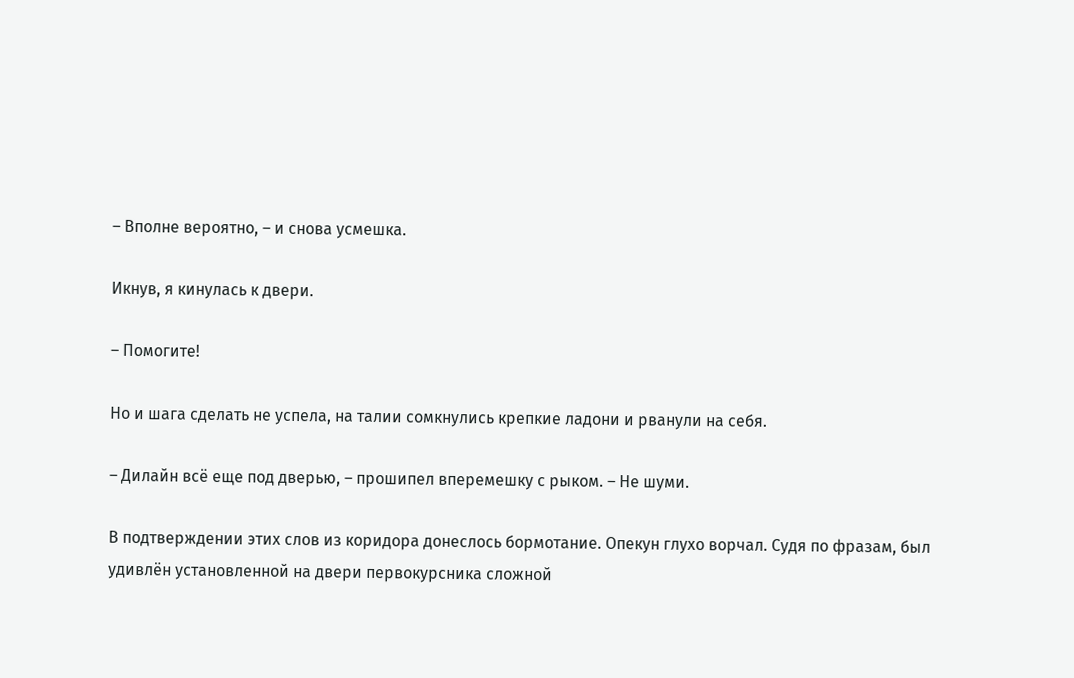– Вполне вероятно, – и снова усмешка.

Икнув, я кинулась к двери.

– Помогите!

Но и шага сделать не успела, на талии сомкнулись крепкие ладони и рванули на себя.

– Дилайн всё еще под дверью, – прошипел вперемешку с рыком. – Не шуми.

В подтверждении этих слов из коридора донеслось бормотание. Опекун глухо ворчал. Судя по фразам, был удивлён установленной на двери первокурсника сложной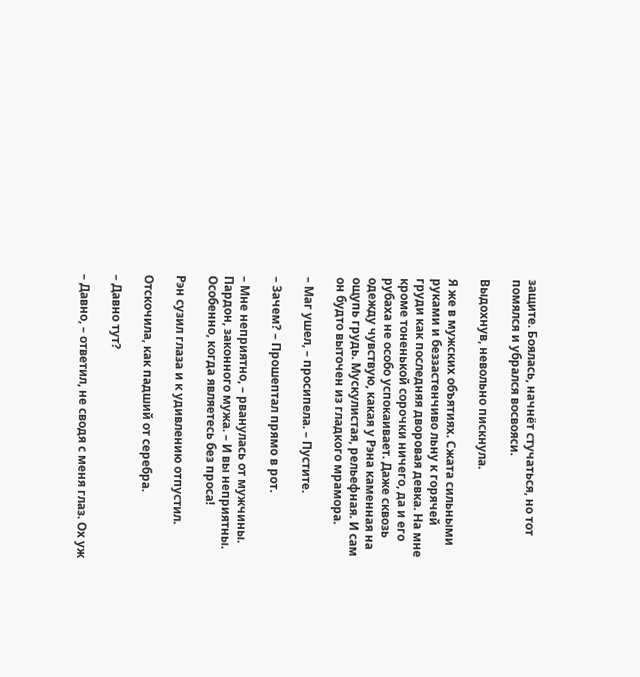защите. Боялась, начнёт стучаться, но тот помялся и убрался восвояси.

Выдохнув, невольно пискнула.

Я же в мужских объятиях. Сжата сильными руками и беззастенчиво льну к горячей груди как последняя дворовая девка. На мне кроме тоненькой сорочки ничего, да и его рубаха не особо успокаивает. Даже сквозь одежду чувствую, какая у Рэна каменная на ощупь грудь. Мускулистая, рельефная. И сам он будто выточен из гладкого мрамора.

– Маг ушел, – просипела. – Пустите.

– Зачем? – Прошептал прямо в рот.

– Мне неприятно, – рванулась от мужчины. Пардон, законного мужа. – И вы неприятны. Особенно, когда являетесь без проса!

Рэн сузил глаза и к удивлению отпустил.

Отскочила, как падший от серебра.

– Давно тут?

– Давно, – ответил, не сводя с меня глаз. Ох уж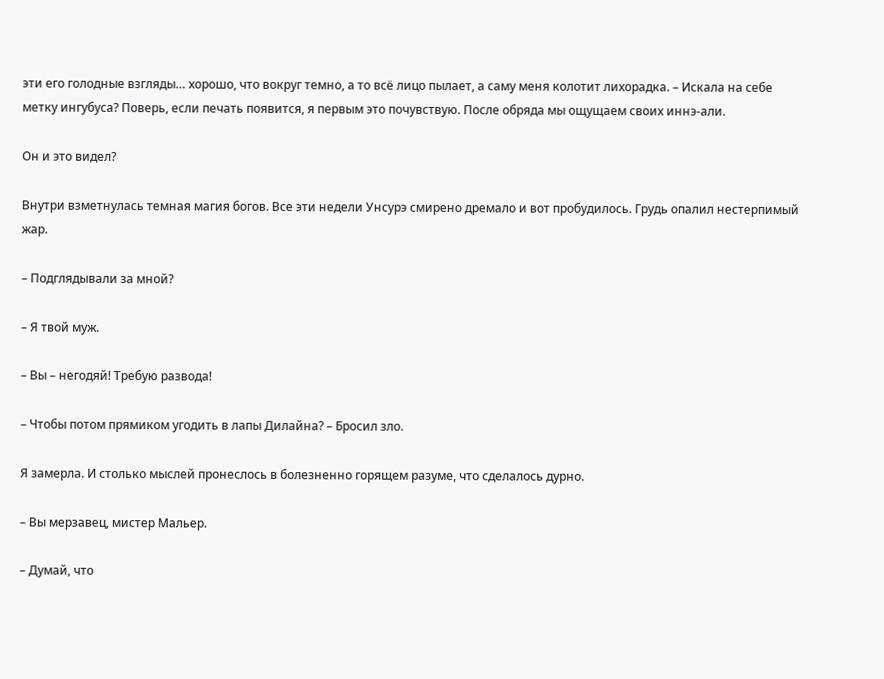эти его голодные взгляды… хорошо, что вокруг темно, а то всё лицо пылает, а саму меня колотит лихорадка. – Искала на себе метку ингубуса? Поверь, если печать появится, я первым это почувствую. После обряда мы ощущаем своих иннэ-али.

Он и это видел?

Внутри взметнулась темная магия богов. Все эти недели Унсурэ смирено дремало и вот пробудилось. Грудь опалил нестерпимый жар.

– Подглядывали за мной?

– Я твой муж.

– Вы – негодяй! Требую развода!

– Чтобы потом прямиком угодить в лапы Дилайна? – Бросил зло.

Я замерла. И столько мыслей пронеслось в болезненно горящем разуме, что сделалось дурно.

– Вы мерзавец, мистер Мальер.

– Думай, что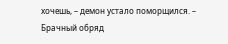хочешь, – демон устало поморщился. – Брачный обряд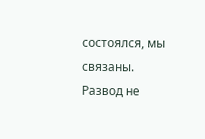состоялся, мы связаны. Развод не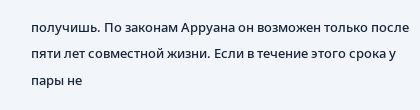получишь. По законам Арруана он возможен только после пяти лет совместной жизни. Если в течение этого срока у пары не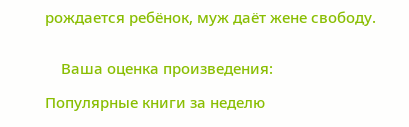рождается ребёнок, муж даёт жене свободу.


    Ваша оценка произведения:

Популярные книги за неделю